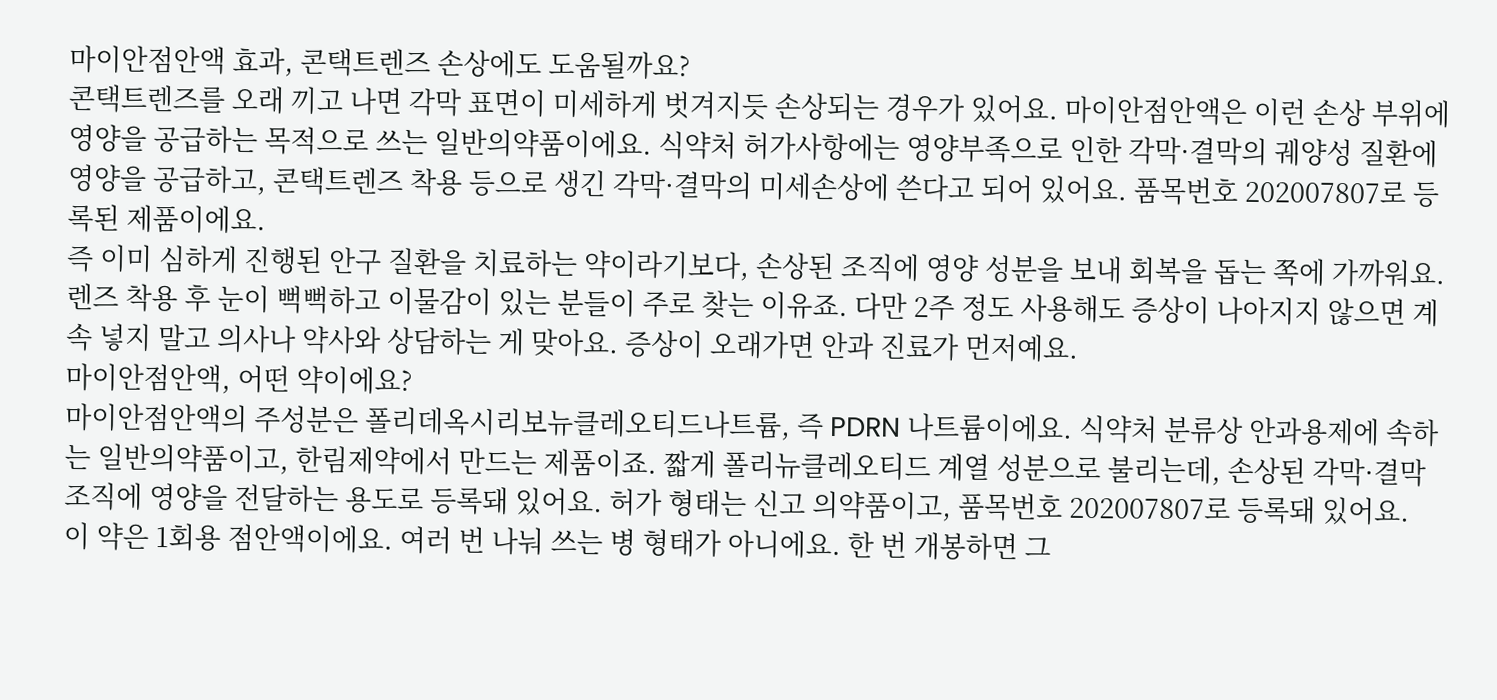마이안점안액 효과, 콘택트렌즈 손상에도 도움될까요?
콘택트렌즈를 오래 끼고 나면 각막 표면이 미세하게 벗겨지듯 손상되는 경우가 있어요. 마이안점안액은 이런 손상 부위에 영양을 공급하는 목적으로 쓰는 일반의약품이에요. 식약처 허가사항에는 영양부족으로 인한 각막·결막의 궤양성 질환에 영양을 공급하고, 콘택트렌즈 착용 등으로 생긴 각막·결막의 미세손상에 쓴다고 되어 있어요. 품목번호 202007807로 등록된 제품이에요.
즉 이미 심하게 진행된 안구 질환을 치료하는 약이라기보다, 손상된 조직에 영양 성분을 보내 회복을 돕는 쪽에 가까워요. 렌즈 착용 후 눈이 뻑뻑하고 이물감이 있는 분들이 주로 찾는 이유죠. 다만 2주 정도 사용해도 증상이 나아지지 않으면 계속 넣지 말고 의사나 약사와 상담하는 게 맞아요. 증상이 오래가면 안과 진료가 먼저예요.
마이안점안액, 어떤 약이에요?
마이안점안액의 주성분은 폴리데옥시리보뉴클레오티드나트륨, 즉 PDRN 나트륨이에요. 식약처 분류상 안과용제에 속하는 일반의약품이고, 한림제약에서 만드는 제품이죠. 짧게 폴리뉴클레오티드 계열 성분으로 불리는데, 손상된 각막·결막 조직에 영양을 전달하는 용도로 등록돼 있어요. 허가 형태는 신고 의약품이고, 품목번호 202007807로 등록돼 있어요.
이 약은 1회용 점안액이에요. 여러 번 나눠 쓰는 병 형태가 아니에요. 한 번 개봉하면 그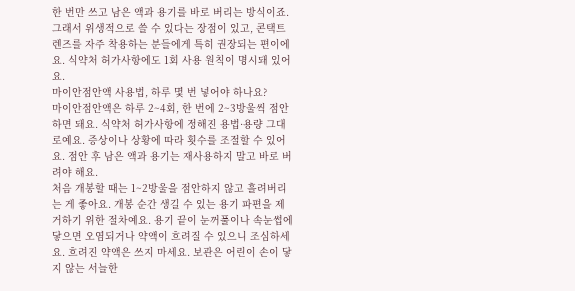한 번만 쓰고 남은 액과 용기를 바로 버리는 방식이죠. 그래서 위생적으로 쓸 수 있다는 장점이 있고, 콘택트렌즈를 자주 착용하는 분들에게 특히 권장되는 편이에요. 식약처 허가사항에도 1회 사용 원칙이 명시돼 있어요.
마이안점안액 사용법, 하루 몇 번 넣어야 하나요?
마이안점안액은 하루 2~4회, 한 번에 2~3방울씩 점안하면 돼요. 식약처 허가사항에 정해진 용법·용량 그대로예요. 증상이나 상황에 따라 횟수를 조절할 수 있어요. 점안 후 남은 액과 용기는 재사용하지 말고 바로 버려야 해요.
처음 개봉할 때는 1~2방울을 점안하지 않고 흘려버리는 게 좋아요. 개봉 순간 생길 수 있는 용기 파편을 제거하기 위한 절차예요. 용기 끝이 눈꺼풀이나 속눈썹에 닿으면 오염되거나 약액이 흐려질 수 있으니 조심하세요. 흐려진 약액은 쓰지 마세요. 보관은 어린이 손이 닿지 않는 서늘한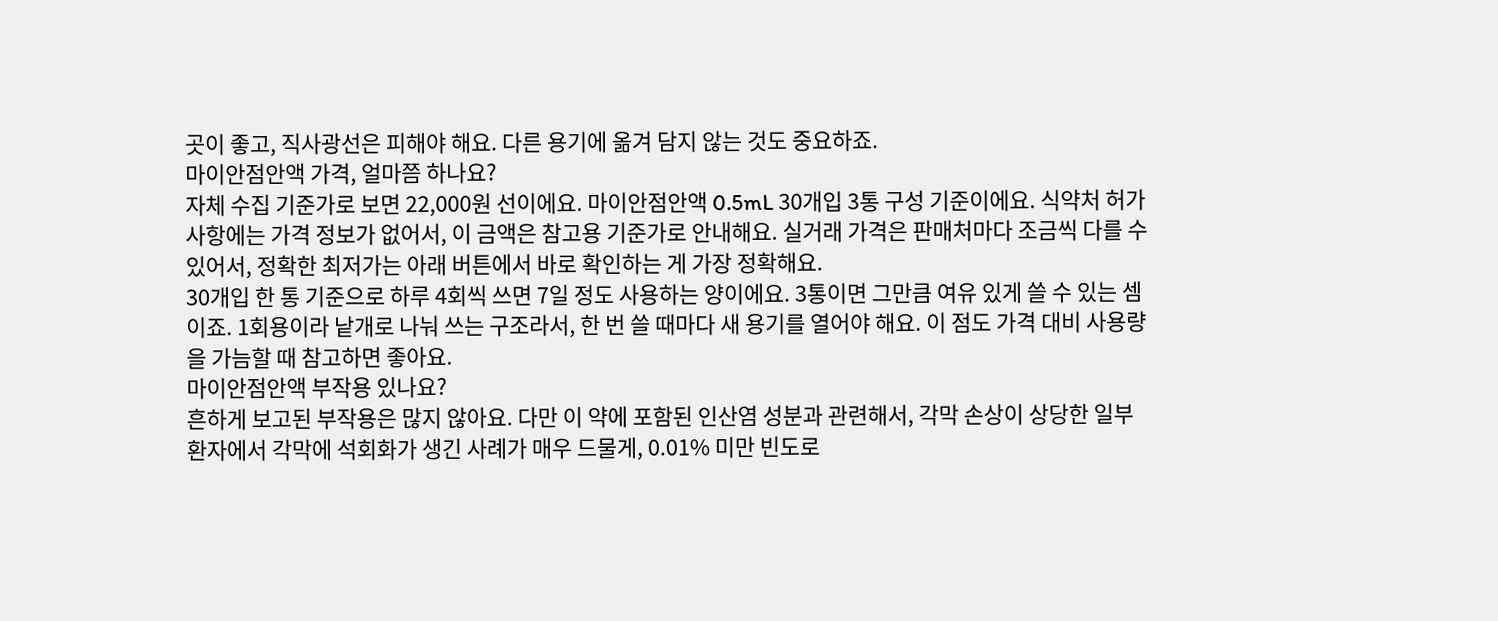곳이 좋고, 직사광선은 피해야 해요. 다른 용기에 옮겨 담지 않는 것도 중요하죠.
마이안점안액 가격, 얼마쯤 하나요?
자체 수집 기준가로 보면 22,000원 선이에요. 마이안점안액 0.5mL 30개입 3통 구성 기준이에요. 식약처 허가사항에는 가격 정보가 없어서, 이 금액은 참고용 기준가로 안내해요. 실거래 가격은 판매처마다 조금씩 다를 수 있어서, 정확한 최저가는 아래 버튼에서 바로 확인하는 게 가장 정확해요.
30개입 한 통 기준으로 하루 4회씩 쓰면 7일 정도 사용하는 양이에요. 3통이면 그만큼 여유 있게 쓸 수 있는 셈이죠. 1회용이라 낱개로 나눠 쓰는 구조라서, 한 번 쓸 때마다 새 용기를 열어야 해요. 이 점도 가격 대비 사용량을 가늠할 때 참고하면 좋아요.
마이안점안액 부작용 있나요?
흔하게 보고된 부작용은 많지 않아요. 다만 이 약에 포함된 인산염 성분과 관련해서, 각막 손상이 상당한 일부 환자에서 각막에 석회화가 생긴 사례가 매우 드물게, 0.01% 미만 빈도로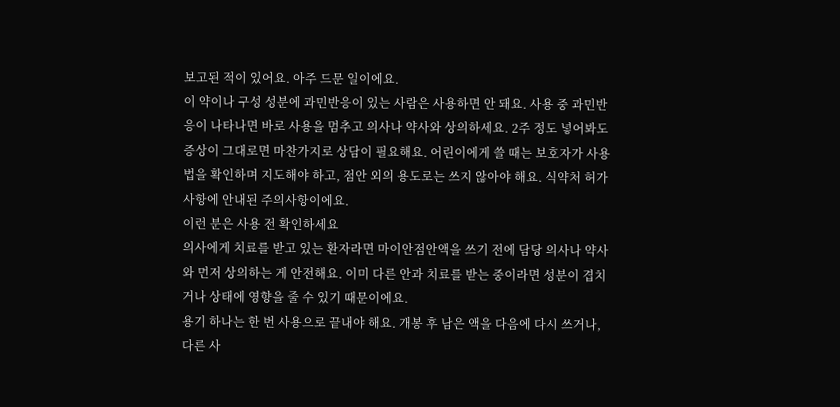보고된 적이 있어요. 아주 드문 일이에요.
이 약이나 구성 성분에 과민반응이 있는 사람은 사용하면 안 돼요. 사용 중 과민반응이 나타나면 바로 사용을 멈추고 의사나 약사와 상의하세요. 2주 정도 넣어봐도 증상이 그대로면 마찬가지로 상담이 필요해요. 어린이에게 쓸 때는 보호자가 사용법을 확인하며 지도해야 하고, 점안 외의 용도로는 쓰지 않아야 해요. 식약처 허가사항에 안내된 주의사항이에요.
이런 분은 사용 전 확인하세요
의사에게 치료를 받고 있는 환자라면 마이안점안액을 쓰기 전에 담당 의사나 약사와 먼저 상의하는 게 안전해요. 이미 다른 안과 치료를 받는 중이라면 성분이 겹치거나 상태에 영향을 줄 수 있기 때문이에요.
용기 하나는 한 번 사용으로 끝내야 해요. 개봉 후 남은 액을 다음에 다시 쓰거나, 다른 사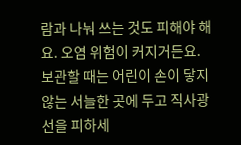람과 나눠 쓰는 것도 피해야 해요. 오염 위험이 커지거든요. 보관할 때는 어린이 손이 닿지 않는 서늘한 곳에 두고 직사광선을 피하세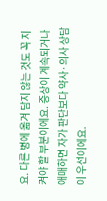요. 다른 병에 옮겨 담지 않는 것도 꼭 지켜야 할 부분이에요. 증상이 계속되거나 애매하면 자가 판단보다 약사·의사 상담이 우선이에요.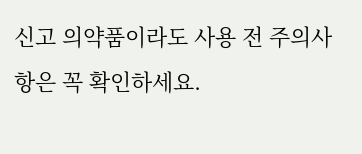신고 의약품이라도 사용 전 주의사항은 꼭 확인하세요.